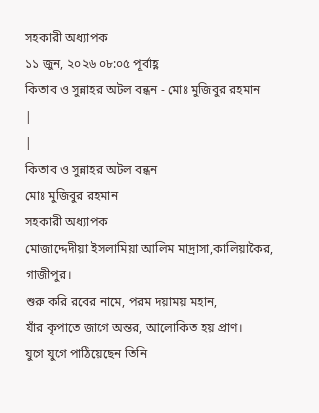সহকারী অধ্যাপক
১১ জুন, ২০২৬ ০৮:০৫ পূর্বাহ্ণ
কিতাব ও সুন্নাহর অটল বন্ধন - মোঃ মুজিবুর রহমান
|
|
কিতাব ও সুন্নাহর অটল বন্ধন
মোঃ মুজিবুর রহমান
সহকারী অধ্যাপক
মোজাদ্দেদীয়া ইসলামিয়া আলিম মাদ্রাসা,কালিয়াকৈর, গাজীপুর।
শুরু করি রবের নামে, পরম দয়াময় মহান,
যাঁর কৃপাতে জাগে অন্তর, আলোকিত হয় প্রাণ।
যুগে যুগে পাঠিয়েছেন তিনি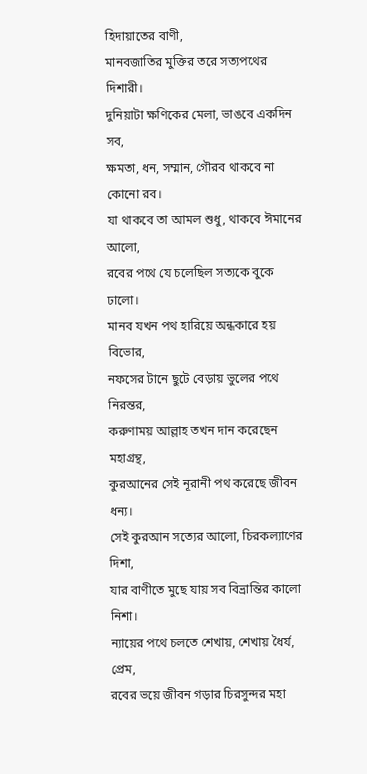হিদায়াতের বাণী,
মানবজাতির মুক্তির তরে সত্যপথের দিশারী।
দুনিয়াটা ক্ষণিকের মেলা, ভাঙবে একদিন সব,
ক্ষমতা, ধন, সম্মান, গৌরব থাকবে না কোনো রব।
যা থাকবে তা আমল শুধু, থাকবে ঈমানের আলো,
রবের পথে যে চলেছিল সত্যকে বুকে ঢালো।
মানব যখন পথ হারিয়ে অন্ধকারে হয় বিভোর,
নফসের টানে ছুটে বেড়ায় ভুলের পথে নিরন্তর,
করুণাময় আল্লাহ তখন দান করেছেন মহাগ্রন্থ,
কুরআনের সেই নূরানী পথ করেছে জীবন ধন্য।
সেই কুরআন সত্যের আলো, চিরকল্যাণের দিশা,
যার বাণীতে মুছে যায় সব বিভ্রান্তির কালো নিশা।
ন্যায়ের পথে চলতে শেখায়, শেখায় ধৈর্য, প্রেম,
রবের ভয়ে জীবন গড়ার চিরসুন্দর মহা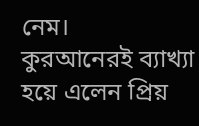নেম।
কুরআনেরই ব্যাখ্যা হয়ে এলেন প্রিয়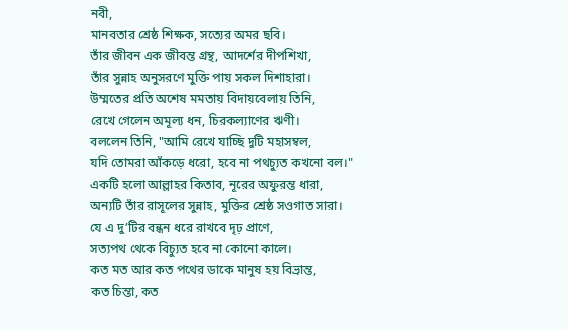নবী,
মানবতার শ্রেষ্ঠ শিক্ষক, সত্যের অমর ছবি।
তাঁর জীবন এক জীবন্ত গ্রন্থ, আদর্শের দীপশিখা,
তাঁর সুন্নাহ অনুসরণে মুক্তি পায় সকল দিশাহারা।
উম্মতের প্রতি অশেষ মমতায় বিদায়বেলায় তিনি,
রেখে গেলেন অমূল্য ধন, চিরকল্যাণের ঋণী।
বললেন তিনি, "আমি রেখে যাচ্ছি দুটি মহাসম্বল,
যদি তোমরা আঁকড়ে ধরো, হবে না পথচ্যুত কখনো বল।"
একটি হলো আল্লাহর কিতাব, নূরের অফুরন্ত ধারা,
অন্যটি তাঁর রাসূলের সুন্নাহ, মুক্তির শ্রেষ্ঠ সওগাত সারা।
যে এ দু’টির বন্ধন ধরে রাখবে দৃঢ় প্রাণে,
সত্যপথ থেকে বিচ্যুত হবে না কোনো কালে।
কত মত আর কত পথের ডাকে মানুষ হয় বিভ্রান্ত,
কত চিন্তা, কত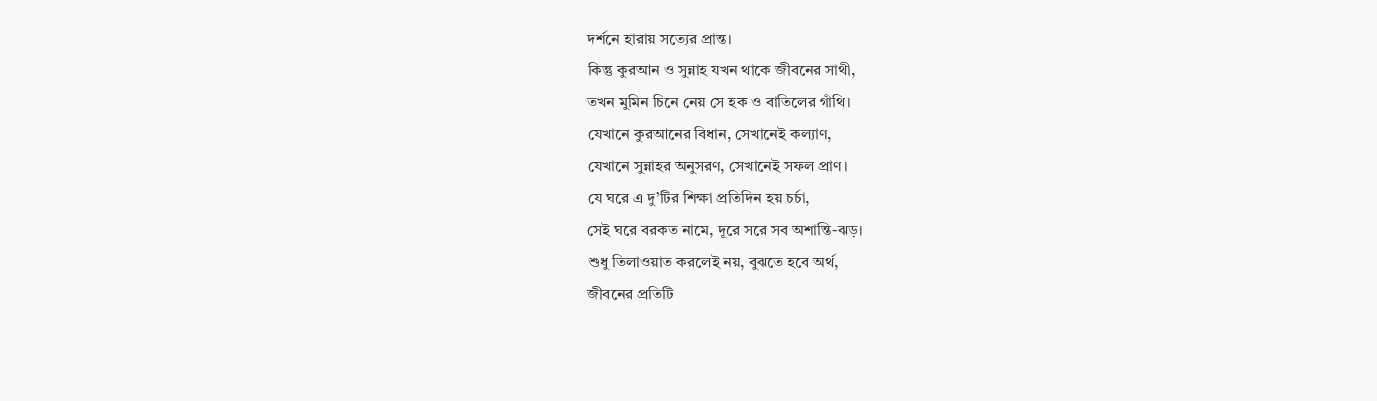দর্শনে হারায় সত্যের প্রান্ত।
কিন্তু কুরআন ও সুন্নাহ যখন থাকে জীবনের সাথী,
তখন মুমিন চিনে নেয় সে হক ও বাতিলের গাঁথি।
যেখানে কুরআনের বিধান, সেখানেই কল্যাণ,
যেখানে সুন্নাহর অনুসরণ, সেখানেই সফল প্রাণ।
যে ঘরে এ দু’টির শিক্ষা প্রতিদিন হয় চর্চা,
সেই ঘরে বরকত নামে, দূরে সরে সব অশান্তি-ঝড়।
শুধু তিলাওয়াত করলেই নয়, বুঝতে হবে অর্থ,
জীবনের প্রতিটি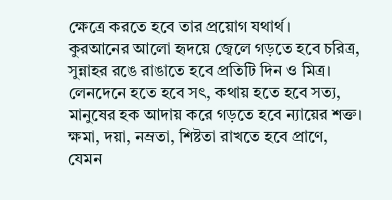ক্ষেত্রে করতে হবে তার প্রয়োগ যথার্থ।
কুরআনের আলো হৃদয়ে জ্বেলে গড়তে হবে চরিত্র,
সুন্নাহর রঙে রাঙাতে হবে প্রতিটি দিন ও মিত্র।
লেনদেনে হতে হবে সৎ, কথায় হতে হবে সত্য,
মানুষের হক আদায় করে গড়তে হবে ন্যায়ের শক্ত।
ক্ষমা, দয়া, নম্রতা, শিষ্টতা রাখতে হবে প্রাণে,
যেমন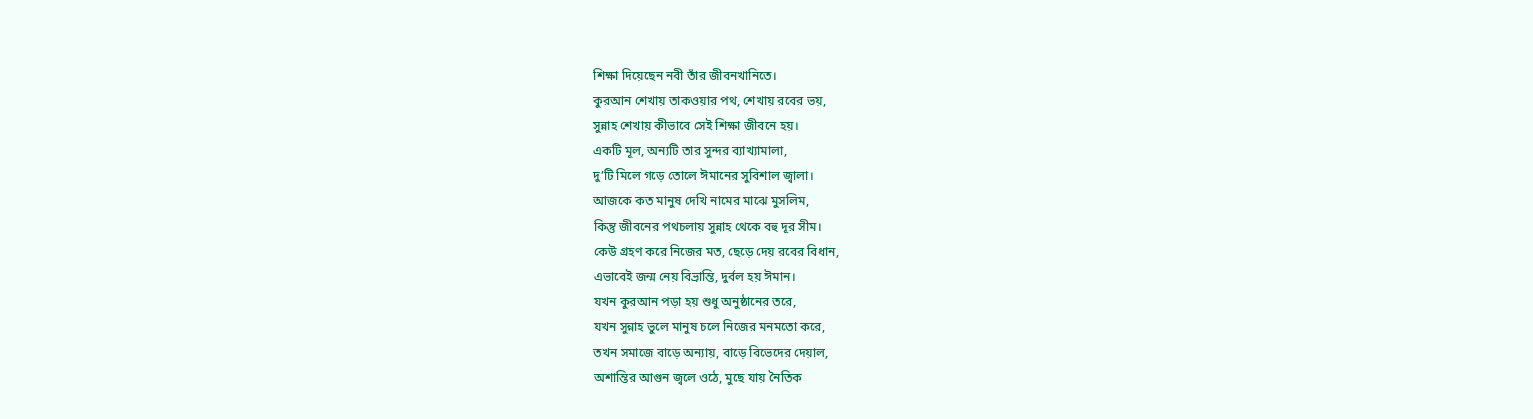শিক্ষা দিয়েছেন নবী তাঁর জীবনখানিতে।
কুরআন শেখায় তাকওয়ার পথ, শেখায় রবের ভয়,
সুন্নাহ শেখায় কীভাবে সেই শিক্ষা জীবনে হয়।
একটি মূল, অন্যটি তার সুন্দর ব্যাখ্যামালা,
দু’টি মিলে গড়ে তোলে ঈমানের সুবিশাল জ্বালা।
আজকে কত মানুষ দেখি নামের মাঝে মুসলিম,
কিন্তু জীবনের পথচলায় সুন্নাহ থেকে বহু দূর সীম।
কেউ গ্রহণ করে নিজের মত, ছেড়ে দেয় রবের বিধান,
এভাবেই জন্ম নেয় বিভ্রান্তি, দুর্বল হয় ঈমান।
যখন কুরআন পড়া হয় শুধু অনুষ্ঠানের তরে,
যখন সুন্নাহ ভুলে মানুষ চলে নিজের মনমতো করে,
তখন সমাজে বাড়ে অন্যায়, বাড়ে বিভেদের দেয়াল,
অশান্তির আগুন জ্বলে ওঠে, মুছে যায় নৈতিক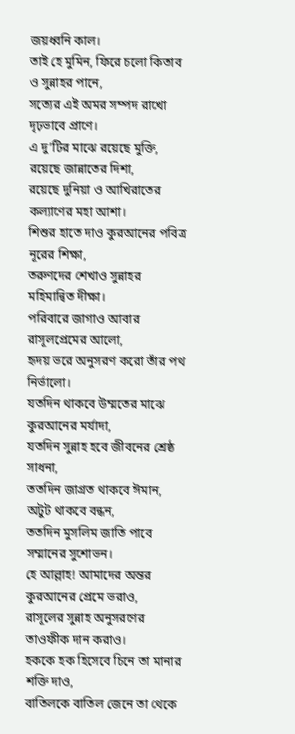জয়ধ্বনি কাল।
তাই হে মুমিন, ফিরে চলো কিতাব ও সুন্নাহর পানে,
সত্যের এই অমর সম্পদ রাখো দৃঢ়ভাবে প্রাণে।
এ দু’টির মাঝে রয়েছে মুক্তি, রয়েছে জান্নাতের দিশা,
রয়েছে দুনিয়া ও আখিরাতের কল্যাণের মহা আশা।
শিশুর হাতে দাও কুরআনের পবিত্র নূরের শিক্ষা,
তরুণদের শেখাও সুন্নাহর মহিমান্বিত দীক্ষা।
পরিবারে জাগাও আবার রাসূলপ্রেমের আলো,
হৃদয় ভরে অনুসরণ করো তাঁর পথ নির্ভালো।
যতদিন থাকবে উম্মতের মাঝে কুরআনের মর্যাদা,
যতদিন সুন্নাহ হবে জীবনের শ্রেষ্ঠ সাধনা,
ততদিন জাগ্রত থাকবে ঈমান, অটুট থাকবে বন্ধন,
ততদিন মুসলিম জাতি পাবে সম্মানের সুশোভন।
হে আল্লাহ! আমাদের অন্তর কুরআনের প্রেমে ভরাও,
রাসূলের সুন্নাহ অনুসরণের তাওফীক দান করাও।
হককে হক হিসেবে চিনে তা মানার শক্তি দাও,
বাতিলকে বাতিল জেনে তা থেকে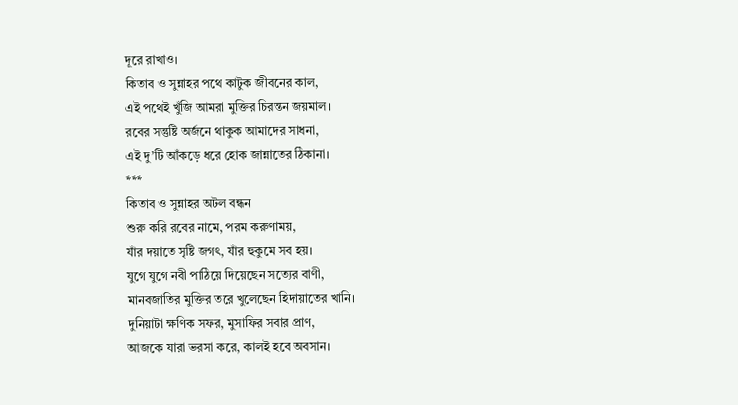দূরে রাখাও।
কিতাব ও সুন্নাহর পথে কাটুক জীবনের কাল,
এই পথেই খুঁজি আমরা মুক্তির চিরন্তন জয়মাল।
রবের সন্তুষ্টি অর্জনে থাকুক আমাদের সাধনা,
এই দু’টি আঁকড়ে ধরে হোক জান্নাতের ঠিকানা।
***
কিতাব ও সুন্নাহর অটল বন্ধন
শুরু করি রবের নামে, পরম করুণাময়,
যাঁর দয়াতে সৃষ্টি জগৎ, যাঁর হুকুমে সব হয়।
যুগে যুগে নবী পাঠিয়ে দিয়েছেন সত্যের বাণী,
মানবজাতির মুক্তির তরে খুলেছেন হিদায়াতের খানি।
দুনিয়াটা ক্ষণিক সফর, মুসাফির সবার প্রাণ,
আজকে যারা ভরসা করে, কালই হবে অবসান।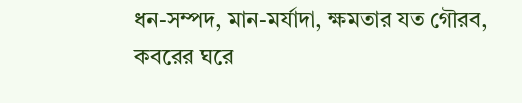ধন-সম্পদ, মান-মর্যাদা, ক্ষমতার যত গৌরব,
কবরের ঘরে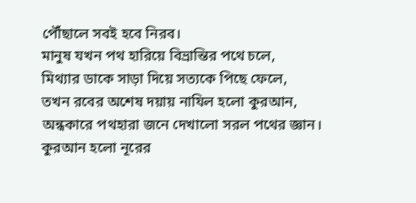পৌঁছালে সবই হবে নিরব।
মানুষ যখন পথ হারিয়ে বিভ্রান্তির পথে চলে,
মিথ্যার ডাকে সাড়া দিয়ে সত্যকে পিছে ফেলে,
তখন রবের অশেষ দয়ায় নাযিল হলো কুরআন,
অন্ধকারে পথহারা জনে দেখালো সরল পথের জ্ঞান।
কুরআন হলো নূরের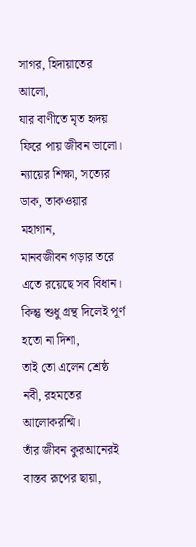সাগর, হিদায়াতের আলো,
যার বাণীতে মৃত হৃদয় ফিরে পায় জীবন ভালো।
ন্যায়ের শিক্ষা, সত্যের ডাক, তাকওয়ার মহাগান,
মানবজীবন গড়ার তরে এতে রয়েছে সব বিধান।
কিন্তু শুধু গ্রন্থ দিলেই পূর্ণ হতো না দিশা,
তাই তো এলেন শ্রেষ্ঠ নবী, রহমতের আলোকরশ্মি।
তাঁর জীবন কুরআনেরই বাস্তব রূপের ছায়া,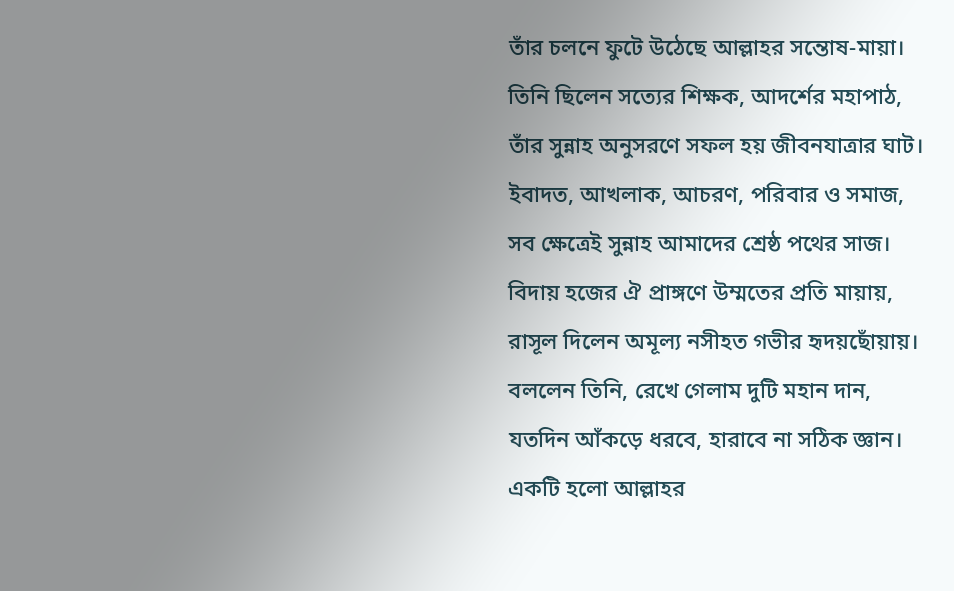তাঁর চলনে ফুটে উঠেছে আল্লাহর সন্তোষ-মায়া।
তিনি ছিলেন সত্যের শিক্ষক, আদর্শের মহাপাঠ,
তাঁর সুন্নাহ অনুসরণে সফল হয় জীবনযাত্রার ঘাট।
ইবাদত, আখলাক, আচরণ, পরিবার ও সমাজ,
সব ক্ষেত্রেই সুন্নাহ আমাদের শ্রেষ্ঠ পথের সাজ।
বিদায় হজের ঐ প্রাঙ্গণে উম্মতের প্রতি মায়ায়,
রাসূল দিলেন অমূল্য নসীহত গভীর হৃদয়ছোঁয়ায়।
বললেন তিনি, রেখে গেলাম দুটি মহান দান,
যতদিন আঁকড়ে ধরবে, হারাবে না সঠিক জ্ঞান।
একটি হলো আল্লাহর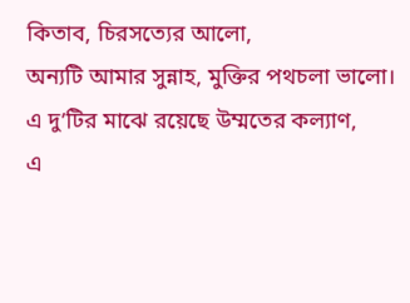কিতাব, চিরসত্যের আলো,
অন্যটি আমার সুন্নাহ, মুক্তির পথচলা ভালো।
এ দু’টির মাঝে রয়েছে উম্মতের কল্যাণ,
এ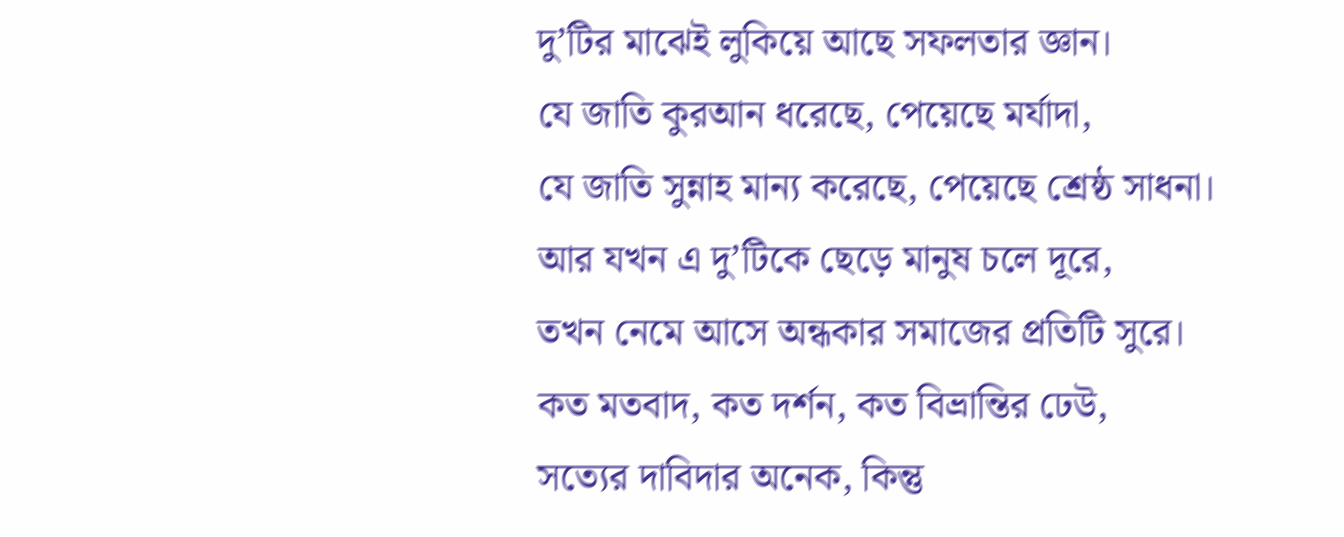দু’টির মাঝেই লুকিয়ে আছে সফলতার জ্ঞান।
যে জাতি কুরআন ধরেছে, পেয়েছে মর্যাদা,
যে জাতি সুন্নাহ মান্য করেছে, পেয়েছে শ্রেষ্ঠ সাধনা।
আর যখন এ দু’টিকে ছেড়ে মানুষ চলে দূরে,
তখন নেমে আসে অন্ধকার সমাজের প্রতিটি সুরে।
কত মতবাদ, কত দর্শন, কত বিভ্রান্তির ঢেউ,
সত্যের দাবিদার অনেক, কিন্তু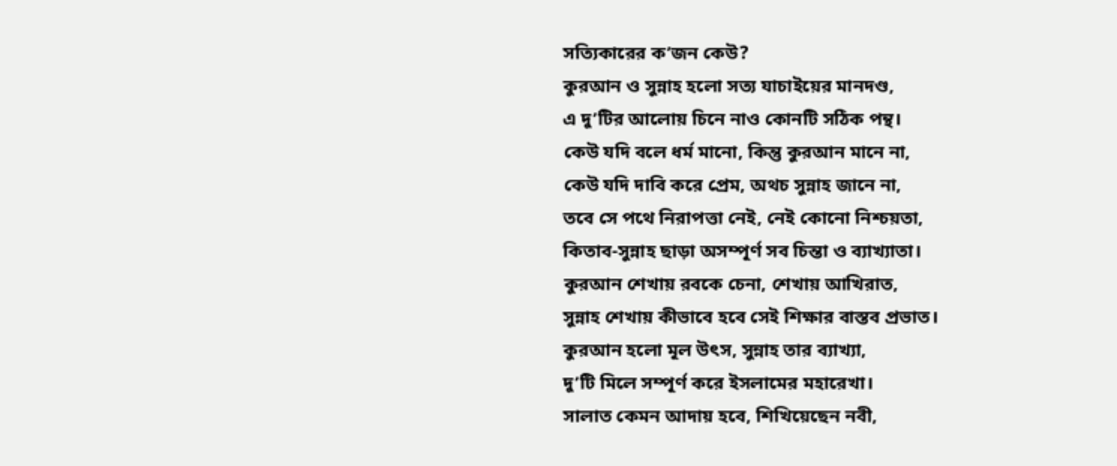সত্যিকারের ক’জন কেউ?
কুরআন ও সুন্নাহ হলো সত্য যাচাইয়ের মানদণ্ড,
এ দু’টির আলোয় চিনে নাও কোনটি সঠিক পন্থ।
কেউ যদি বলে ধর্ম মানো, কিন্তু কুরআন মানে না,
কেউ যদি দাবি করে প্রেম, অথচ সুন্নাহ জানে না,
তবে সে পথে নিরাপত্তা নেই, নেই কোনো নিশ্চয়তা,
কিতাব-সুন্নাহ ছাড়া অসম্পূর্ণ সব চিন্তা ও ব্যাখ্যাতা।
কুরআন শেখায় রবকে চেনা, শেখায় আখিরাত,
সুন্নাহ শেখায় কীভাবে হবে সেই শিক্ষার বাস্তব প্রভাত।
কুরআন হলো মূল উৎস, সুন্নাহ তার ব্যাখ্যা,
দু’টি মিলে সম্পূর্ণ করে ইসলামের মহারেখা।
সালাত কেমন আদায় হবে, শিখিয়েছেন নবী,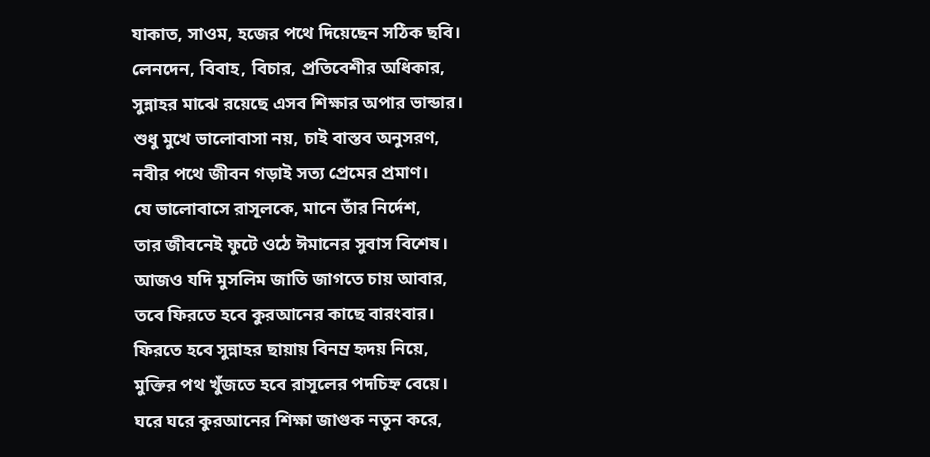যাকাত, সাওম, হজের পথে দিয়েছেন সঠিক ছবি।
লেনদেন, বিবাহ, বিচার, প্রতিবেশীর অধিকার,
সুন্নাহর মাঝে রয়েছে এসব শিক্ষার অপার ভান্ডার।
শুধু মুখে ভালোবাসা নয়, চাই বাস্তব অনুসরণ,
নবীর পথে জীবন গড়াই সত্য প্রেমের প্রমাণ।
যে ভালোবাসে রাসূলকে, মানে তাঁর নির্দেশ,
তার জীবনেই ফুটে ওঠে ঈমানের সুবাস বিশেষ।
আজও যদি মুসলিম জাতি জাগতে চায় আবার,
তবে ফিরতে হবে কুরআনের কাছে বারংবার।
ফিরতে হবে সুন্নাহর ছায়ায় বিনম্র হৃদয় নিয়ে,
মুক্তির পথ খুঁজতে হবে রাসূলের পদচিহ্ন বেয়ে।
ঘরে ঘরে কুরআনের শিক্ষা জাগুক নতুন করে,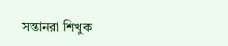সন্তানরা শিখুক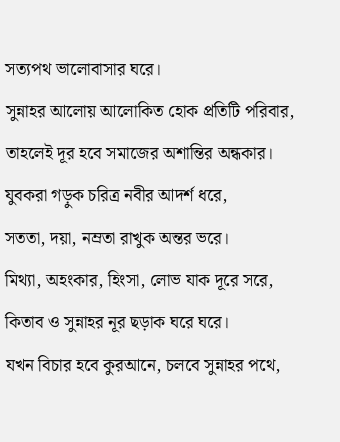সত্যপথ ভালোবাসার ঘরে।
সুন্নাহর আলোয় আলোকিত হোক প্রতিটি পরিবার,
তাহলেই দূর হবে সমাজের অশান্তির অন্ধকার।
যুবকরা গড়ুক চরিত্র নবীর আদর্শ ধরে,
সততা, দয়া, নম্রতা রাখুক অন্তর ভরে।
মিথ্যা, অহংকার, হিংসা, লোভ যাক দূরে সরে,
কিতাব ও সুন্নাহর নূর ছড়াক ঘরে ঘরে।
যখন বিচার হবে কুরআনে, চলবে সুন্নাহর পথে,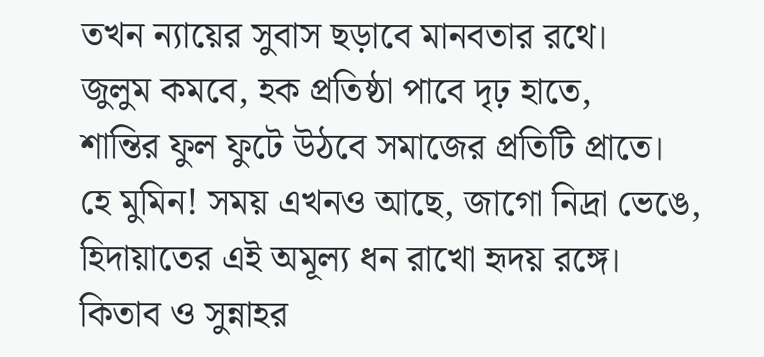তখন ন্যায়ের সুবাস ছড়াবে মানবতার রথে।
জুলুম কমবে, হক প্রতিষ্ঠা পাবে দৃঢ় হাতে,
শান্তির ফুল ফুটে উঠবে সমাজের প্রতিটি প্রাতে।
হে মুমিন! সময় এখনও আছে, জাগো নিদ্রা ভেঙে,
হিদায়াতের এই অমূল্য ধন রাখো হৃদয় রঙ্গে।
কিতাব ও সুন্নাহর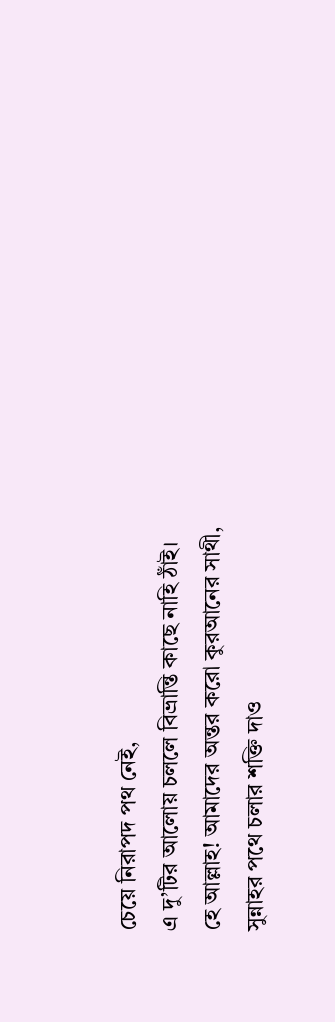চেয়ে নিরাপদ পথ নেই,
এ দু’টির আলোয় চললে বিভ্রান্তি কাছে নাহি ঠাঁই।
হে আল্লাহ! আমাদের অন্তর করো কুরআনের সাথী,
সুন্নাহর পথে চলার শক্তি দাও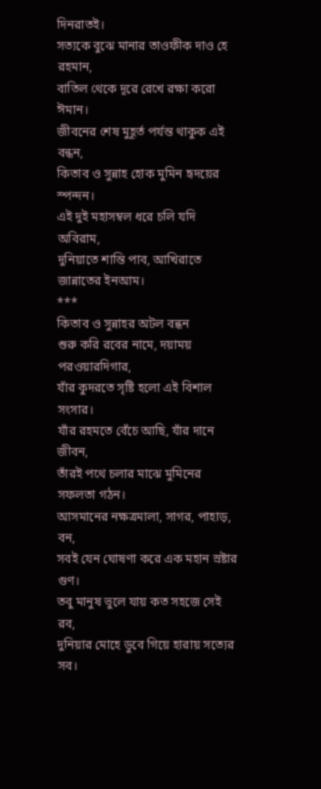দিনরাতই।
সত্যকে বুঝে মানার তাওফীক দাও হে রহমান,
বাতিল থেকে দূরে রেখে রক্ষা করো ঈমান।
জীবনের শেষ মুহূর্ত পর্যন্ত থাকুক এই বন্ধন,
কিতাব ও সুন্নাহ হোক মুমিন হৃদয়ের স্পন্দন।
এই দুই মহাসম্বল ধরে চলি যদি অবিরাম,
দুনিয়াতে শান্তি পাব, আখিরাতে জান্নাতের ইনআম।
***
কিতাব ও সুন্নাহর অটল বন্ধন
শুরু করি রবের নামে, দয়াময় পরওয়ারদিগার,
যাঁর কুদরতে সৃষ্টি হলো এই বিশাল সংসার।
যাঁর রহমতে বেঁচে আছি, যাঁর দানে জীবন,
তাঁরই পথে চলার মাঝে মুমিনের সফলতা গঠন।
আসমানের নক্ষত্রমালা, সাগর, পাহাড়, বন,
সবই যেন ঘোষণা করে এক মহান স্রষ্টার গুণ।
তবু মানুষ ভুলে যায় কত সহজে সেই রব,
দুনিয়ার মোহে ডুবে গিয়ে হারায় সত্যের সব।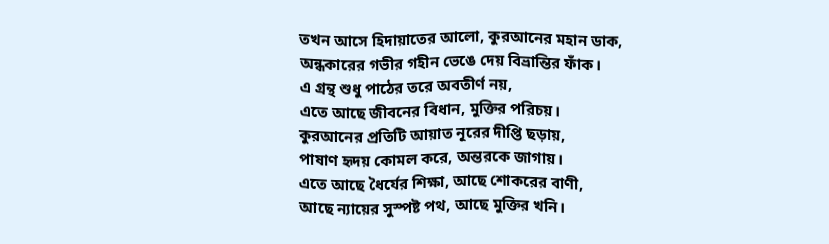তখন আসে হিদায়াতের আলো, কুরআনের মহান ডাক,
অন্ধকারের গভীর গহীন ভেঙে দেয় বিভ্রান্তির ফাঁক।
এ গ্রন্থ শুধু পাঠের তরে অবতীর্ণ নয়,
এতে আছে জীবনের বিধান, মুক্তির পরিচয়।
কুরআনের প্রতিটি আয়াত নূরের দীপ্তি ছড়ায়,
পাষাণ হৃদয় কোমল করে, অন্তরকে জাগায়।
এতে আছে ধৈর্যের শিক্ষা, আছে শোকরের বাণী,
আছে ন্যায়ের সুস্পষ্ট পথ, আছে মুক্তির খনি।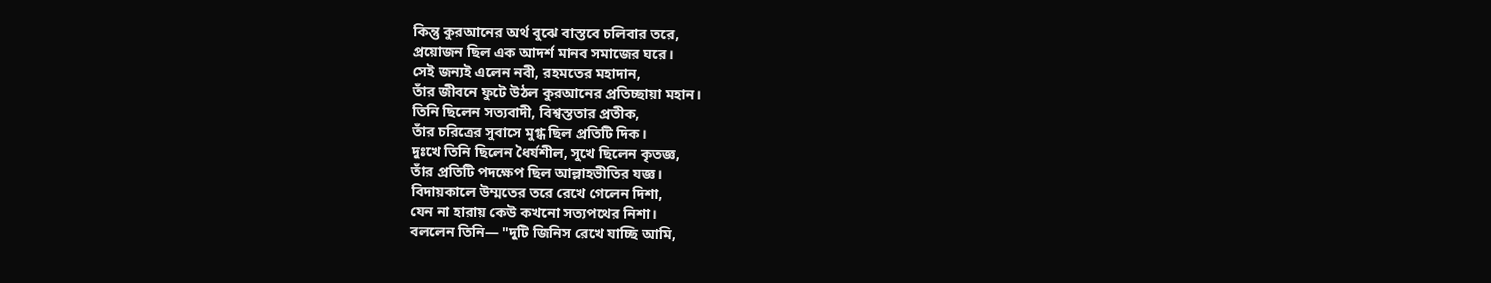কিন্তু কুরআনের অর্থ বুঝে বাস্তবে চলিবার তরে,
প্রয়োজন ছিল এক আদর্শ মানব সমাজের ঘরে।
সেই জন্যই এলেন নবী, রহমতের মহাদান,
তাঁর জীবনে ফুটে উঠল কুরআনের প্রতিচ্ছায়া মহান।
তিনি ছিলেন সত্যবাদী, বিশ্বস্ততার প্রতীক,
তাঁর চরিত্রের সুবাসে মুগ্ধ ছিল প্রতিটি দিক।
দুঃখে তিনি ছিলেন ধৈর্যশীল, সুখে ছিলেন কৃতজ্ঞ,
তাঁর প্রতিটি পদক্ষেপ ছিল আল্লাহভীতির যজ্ঞ।
বিদায়কালে উম্মতের তরে রেখে গেলেন দিশা,
যেন না হারায় কেউ কখনো সত্যপথের নিশা।
বললেন তিনি— "দুটি জিনিস রেখে যাচ্ছি আমি,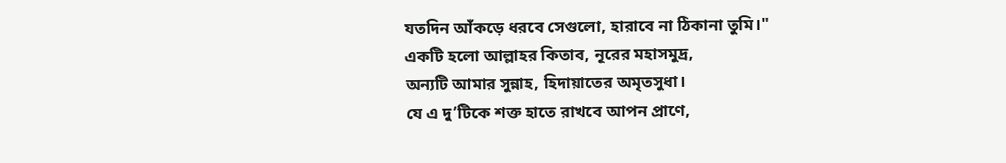যতদিন আঁকড়ে ধরবে সেগুলো, হারাবে না ঠিকানা তুমি।"
একটি হলো আল্লাহর কিতাব, নূরের মহাসমুদ্র,
অন্যটি আমার সুন্নাহ, হিদায়াতের অমৃতসুধা।
যে এ দু’টিকে শক্ত হাতে রাখবে আপন প্রাণে,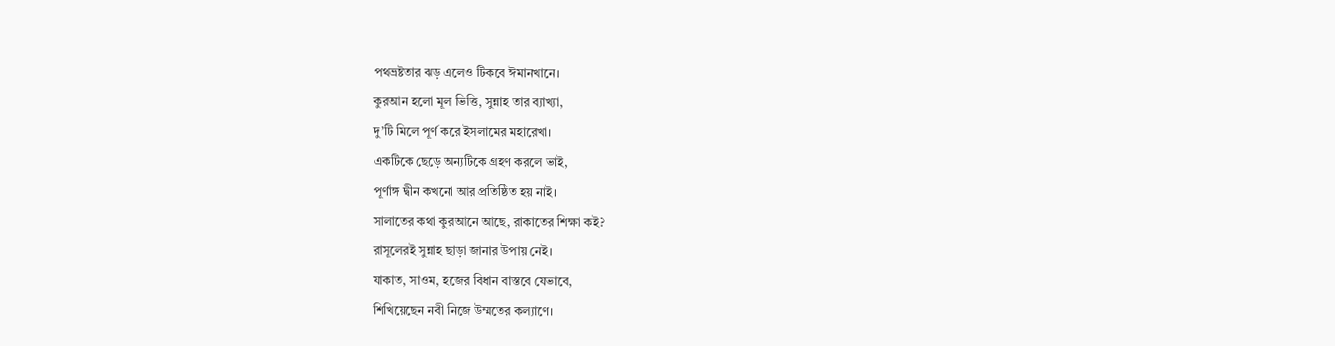পথভ্রষ্টতার ঝড় এলেও টিকবে ঈমানখানে।
কুরআন হলো মূল ভিত্তি, সুন্নাহ তার ব্যাখ্যা,
দু’টি মিলে পূর্ণ করে ইসলামের মহারেখা।
একটিকে ছেড়ে অন্যটিকে গ্রহণ করলে ভাই,
পূর্ণাঙ্গ দ্বীন কখনো আর প্রতিষ্ঠিত হয় নাই।
সালাতের কথা কুরআনে আছে, রাকাতের শিক্ষা কই?
রাসূলেরই সুন্নাহ ছাড়া জানার উপায় নেই।
যাকাত, সাওম, হজের বিধান বাস্তবে যেভাবে,
শিখিয়েছেন নবী নিজে উম্মতের কল্যাণে।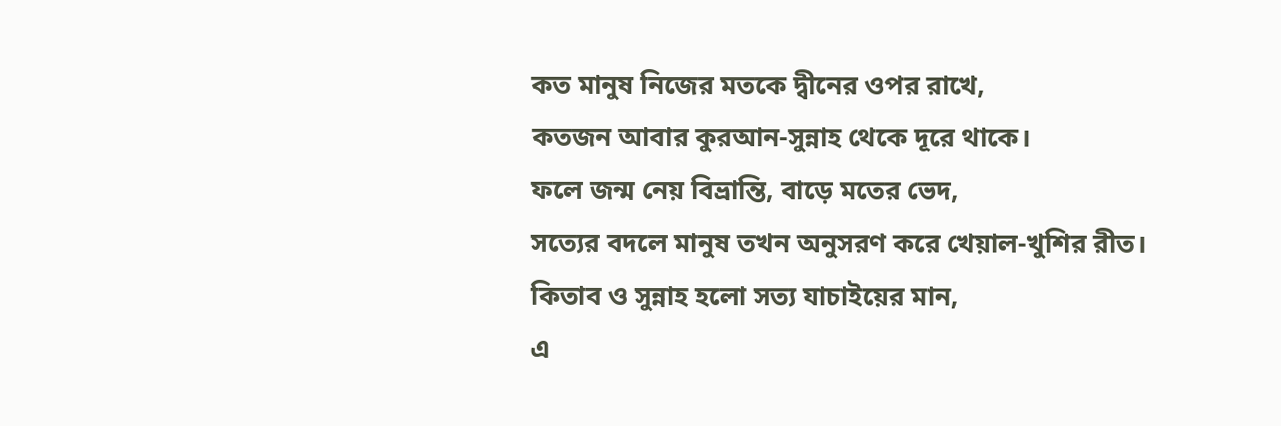কত মানুষ নিজের মতকে দ্বীনের ওপর রাখে,
কতজন আবার কুরআন-সুন্নাহ থেকে দূরে থাকে।
ফলে জন্ম নেয় বিভ্রান্তি, বাড়ে মতের ভেদ,
সত্যের বদলে মানুষ তখন অনুসরণ করে খেয়াল-খুশির রীত।
কিতাব ও সুন্নাহ হলো সত্য যাচাইয়ের মান,
এ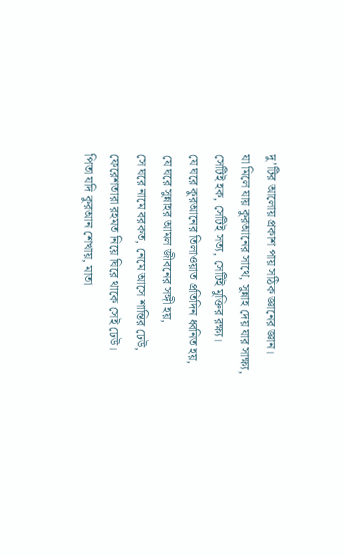দু’টির আলোয় প্রকাশ পায় সঠিক জ্ঞানের জ্ঞান।
যা মিলে যায় কুরআনের সাথে, সুন্নাহ দেয় যার সাক্ষ্য,
সেটিই হক, সেটিই সত্য, সেটিই মুক্তির রক্ষ্য।
যে ঘরে কুরআনের তিলাওয়াত প্রতিদিন ধ্বনিত হয়,
যে ঘরে সুন্নাহর আমল জীবনের সঙ্গী হয়,
সে ঘরে নামে বরকত, নেমে আসে শান্তির ঢেউ,
ফেরেশতারা রহমত নিয়ে ঘিরে থাকে সেই ঢেউ।
পিতা যদি কুরআন শেখায়, মাতা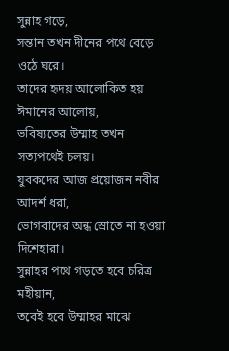সুন্নাহ গড়ে,
সন্তান তখন দীনের পথে বেড়ে ওঠে ঘরে।
তাদের হৃদয় আলোকিত হয় ঈমানের আলোয়,
ভবিষ্যতের উম্মাহ তখন সত্যপথেই চলয়।
যুবকদের আজ প্রয়োজন নবীর আদর্শ ধরা,
ভোগবাদের অন্ধ স্রোতে না হওয়া দিশেহারা।
সুন্নাহর পথে গড়তে হবে চরিত্র মহীয়ান,
তবেই হবে উম্মাহর মাঝে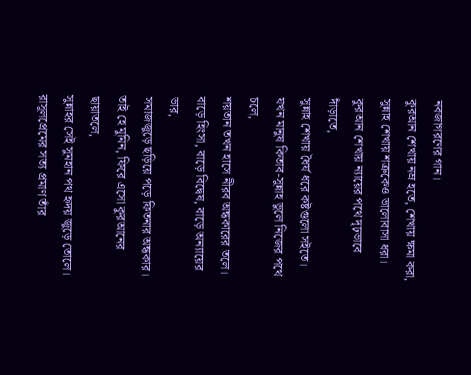নবজাগরণের গান।
কুরআন শেখায় নম্র হতে, শেখায় ক্ষমা করা,
সুন্নাহ শেখায় শত্রুকেও ভালোবাসা ধরা।
কুরআন শেখায় ন্যায়ের পথে দৃঢ়ভাবে দাঁড়াতে,
সুন্নাহ শেখায় ধৈর্য ধরে কষ্টগুলো সইতে।
যখন মানুষ কিতাব-সুন্নাহ ভুলে নিজের পথে চলে,
শয়তান তখন হাসে নীরব অন্ধকারের তলে।
বাড়ে হিংসা, বাড়ে বিদ্বেষ, বাড়ে অন্যায়ের ভার,
সমাজজুড়ে ছড়িয়ে পড়ে ফিতনার অন্ধকার।
তাই হে মুমিন, ফিরে এসো কুরআনের ছায়াতলে,
সুন্নাহর সেই সুমহান পথ হৃদয় জুড়ে তোলে।
রাসূলপ্রেমের সত্য প্রমাণ তাঁর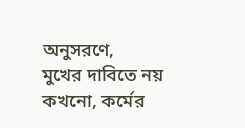অনুসরণে,
মুখের দাবিতে নয় কখনো, কর্মের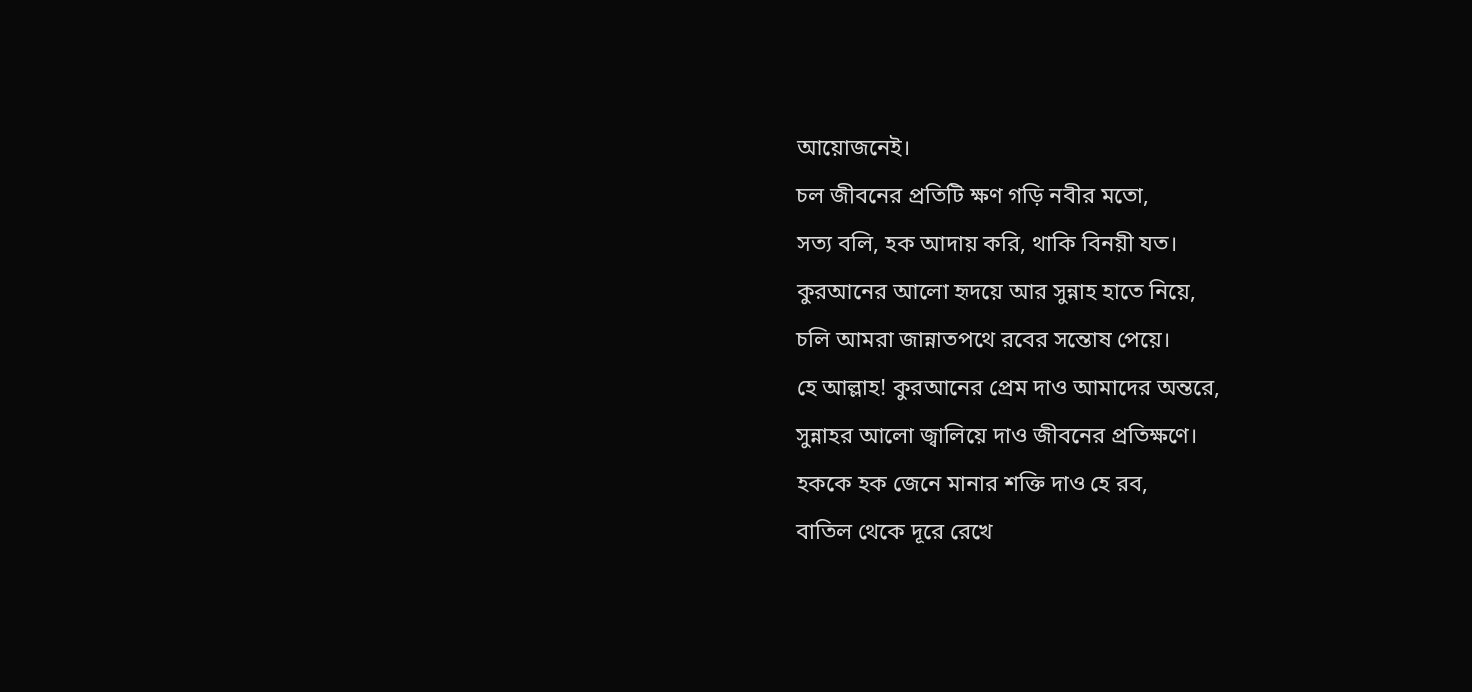আয়োজনেই।
চল জীবনের প্রতিটি ক্ষণ গড়ি নবীর মতো,
সত্য বলি, হক আদায় করি, থাকি বিনয়ী যত।
কুরআনের আলো হৃদয়ে আর সুন্নাহ হাতে নিয়ে,
চলি আমরা জান্নাতপথে রবের সন্তোষ পেয়ে।
হে আল্লাহ! কুরআনের প্রেম দাও আমাদের অন্তরে,
সুন্নাহর আলো জ্বালিয়ে দাও জীবনের প্রতিক্ষণে।
হককে হক জেনে মানার শক্তি দাও হে রব,
বাতিল থেকে দূরে রেখে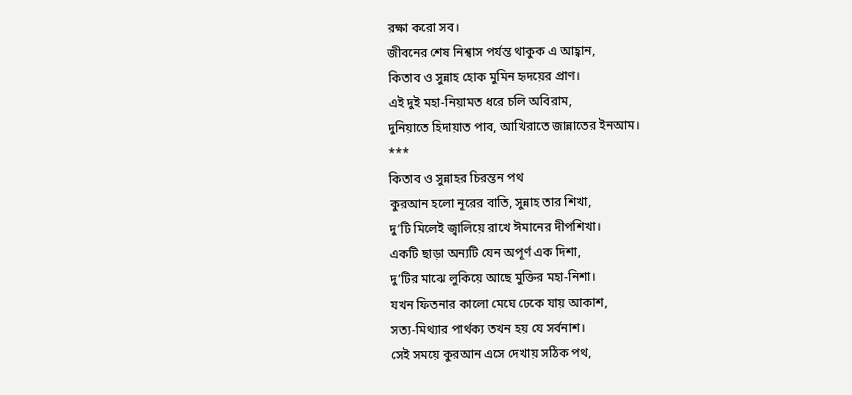রক্ষা করো সব।
জীবনের শেষ নিশ্বাস পর্যন্ত থাকুক এ আহ্বান,
কিতাব ও সুন্নাহ হোক মুমিন হৃদয়ের প্রাণ।
এই দুই মহা-নিয়ামত ধরে চলি অবিরাম,
দুনিয়াতে হিদায়াত পাব, আখিরাতে জান্নাতের ইনআম।
***
কিতাব ও সুন্নাহর চিরন্তন পথ
কুরআন হলো নূরের বাতি, সুন্নাহ তার শিখা,
দু’টি মিলেই জ্বালিয়ে রাখে ঈমানের দীপশিখা।
একটি ছাড়া অন্যটি যেন অপূর্ণ এক দিশা,
দু’টির মাঝে লুকিয়ে আছে মুক্তির মহা-নিশা।
যখন ফিতনার কালো মেঘে ঢেকে যায় আকাশ,
সত্য-মিথ্যার পার্থক্য তখন হয় যে সর্বনাশ।
সেই সময়ে কুরআন এসে দেখায় সঠিক পথ,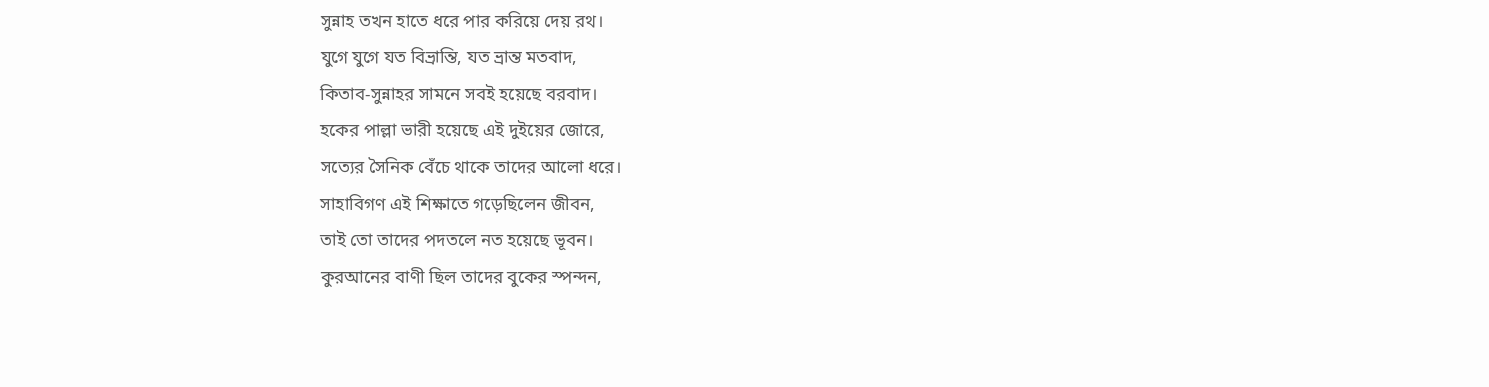সুন্নাহ তখন হাতে ধরে পার করিয়ে দেয় রথ।
যুগে যুগে যত বিভ্রান্তি, যত ভ্রান্ত মতবাদ,
কিতাব-সুন্নাহর সামনে সবই হয়েছে বরবাদ।
হকের পাল্লা ভারী হয়েছে এই দুইয়ের জোরে,
সত্যের সৈনিক বেঁচে থাকে তাদের আলো ধরে।
সাহাবিগণ এই শিক্ষাতে গড়েছিলেন জীবন,
তাই তো তাদের পদতলে নত হয়েছে ভূবন।
কুরআনের বাণী ছিল তাদের বুকের স্পন্দন,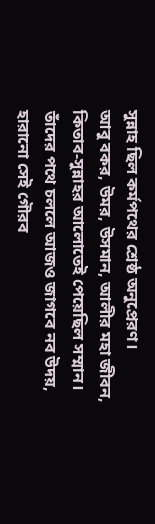সুন্নাহ ছিল কর্মপথের শ্রেষ্ঠ অনুপ্রেরণ।
আবু বকর, উমর, উসমান, আলীর মহা জীবন,
কিতাব-সুন্নাহর আলোতেই পেয়েছিল সম্মান।
তাঁদের পথে চললে আজও জাগবে নব উদয়,
হারানো সেই গৌরব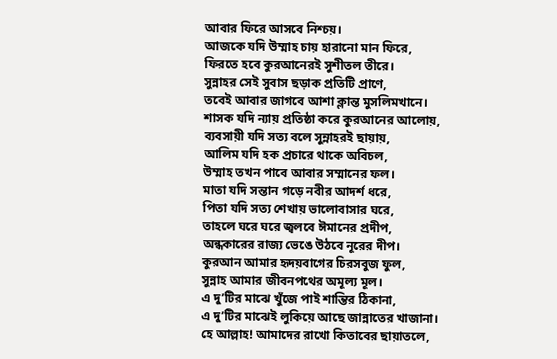আবার ফিরে আসবে নিশ্চয়।
আজকে যদি উম্মাহ চায় হারানো মান ফিরে,
ফিরতে হবে কুরআনেরই সুশীতল তীরে।
সুন্নাহর সেই সুবাস ছড়াক প্রতিটি প্রাণে,
তবেই আবার জাগবে আশা ক্লান্ত মুসলিমখানে।
শাসক যদি ন্যায় প্রতিষ্ঠা করে কুরআনের আলোয়,
ব্যবসায়ী যদি সত্য বলে সুন্নাহরই ছায়ায়,
আলিম যদি হক প্রচারে থাকে অবিচল,
উম্মাহ তখন পাবে আবার সম্মানের ফল।
মাতা যদি সন্তান গড়ে নবীর আদর্শ ধরে,
পিতা যদি সত্য শেখায় ভালোবাসার ঘরে,
তাহলে ঘরে ঘরে জ্বলবে ঈমানের প্রদীপ,
অন্ধকারের রাজ্য ভেঙে উঠবে নূরের দীপ।
কুরআন আমার হৃদয়বাগের চিরসবুজ ফুল,
সুন্নাহ আমার জীবনপথের অমূল্য মূল।
এ দু’টির মাঝে খুঁজে পাই শান্তির ঠিকানা,
এ দু’টির মাঝেই লুকিয়ে আছে জান্নাতের খাজানা।
হে আল্লাহ! আমাদের রাখো কিতাবের ছায়াতলে,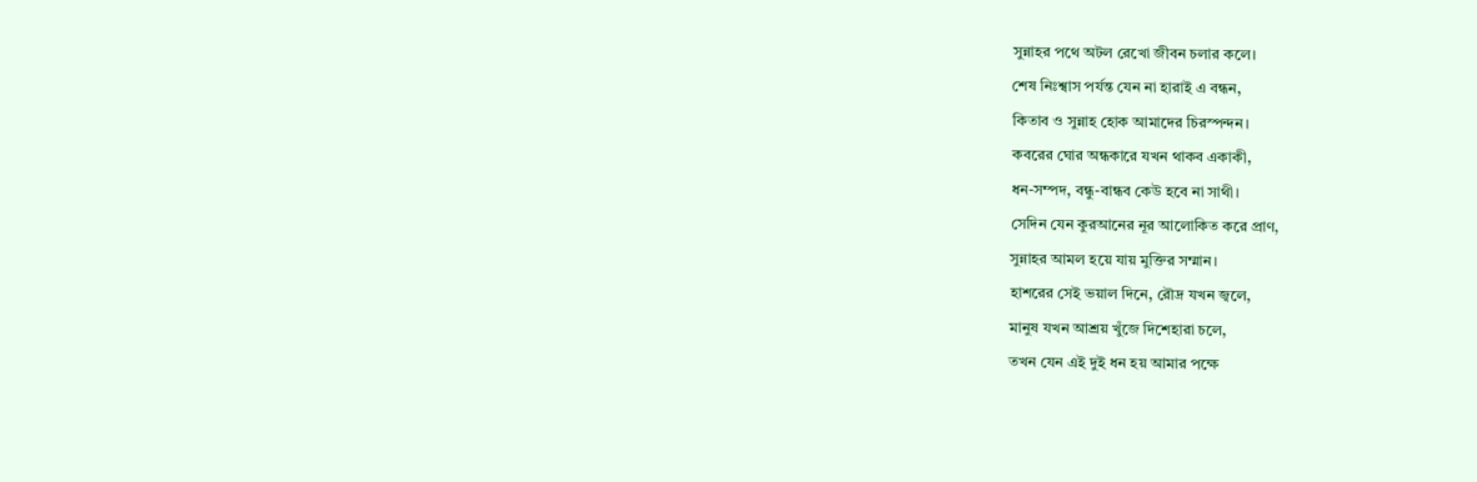সুন্নাহর পথে অটল রেখো জীবন চলার কলে।
শেষ নিঃশ্বাস পর্যন্ত যেন না হারাই এ বন্ধন,
কিতাব ও সুন্নাহ হোক আমাদের চিরস্পন্দন।
কবরের ঘোর অন্ধকারে যখন থাকব একাকী,
ধন-সম্পদ, বন্ধু-বান্ধব কেউ হবে না সাথী।
সেদিন যেন কুরআনের নূর আলোকিত করে প্রাণ,
সুন্নাহর আমল হয়ে যায় মুক্তির সম্মান।
হাশরের সেই ভয়াল দিনে, রৌদ্র যখন জ্বলে,
মানুষ যখন আশ্রয় খুঁজে দিশেহারা চলে,
তখন যেন এই দুই ধন হয় আমার পক্ষে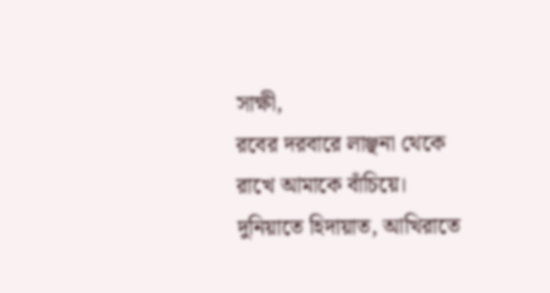সাক্ষী,
রবের দরবারে লাঞ্ছনা থেকে রাখে আমাকে বাঁচিয়ে।
দুনিয়াতে হিদায়াত, আখিরাতে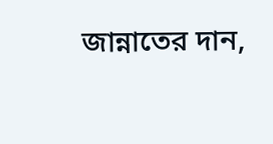জান্নাতের দান,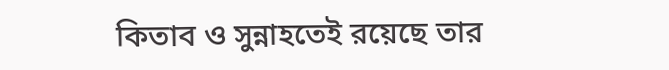কিতাব ও সুন্নাহতেই রয়েছে তার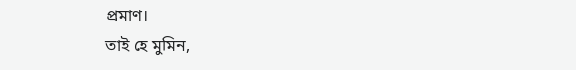প্রমাণ।
তাই হে মুমিন,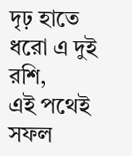দৃঢ় হাতে ধরো এ দুই রশি,
এই পথেই সফল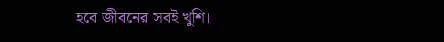হবে জীবনের সবই খুশি।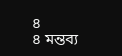৪
৪ মন্তব্য